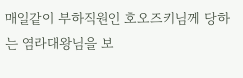매일같이 부하직원인 호오즈키님께 당하는 염라대왕님을 보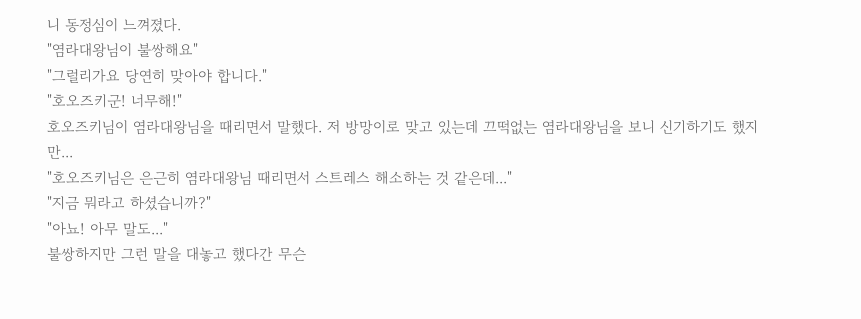니 동정심이 느껴졌다.
"염라대왕님이 불쌍해요"
"그럴리가요 당연히 맞아야 합니다."
"호오즈키군! 너무해!"
호오즈키님이 염라대왕님을 때리면서 말했다. 저 방망이로 맞고 있는데 끄떡없는 염라대왕님을 보니 신기하기도 했지만...
"호오즈키님은 은근히 염라대왕님 때리면서 스트레스 해소하는 것 같은데..."
"지금 뭐라고 하셨습니까?"
"아뇨! 아무 말도..."
불쌍하지만 그런 말을 대놓고 했다간 무슨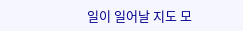일이 일어날 지도 모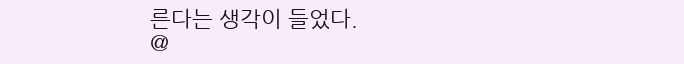른다는 생각이 들었다.
@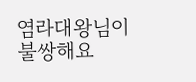염라대왕님이 불쌍해요